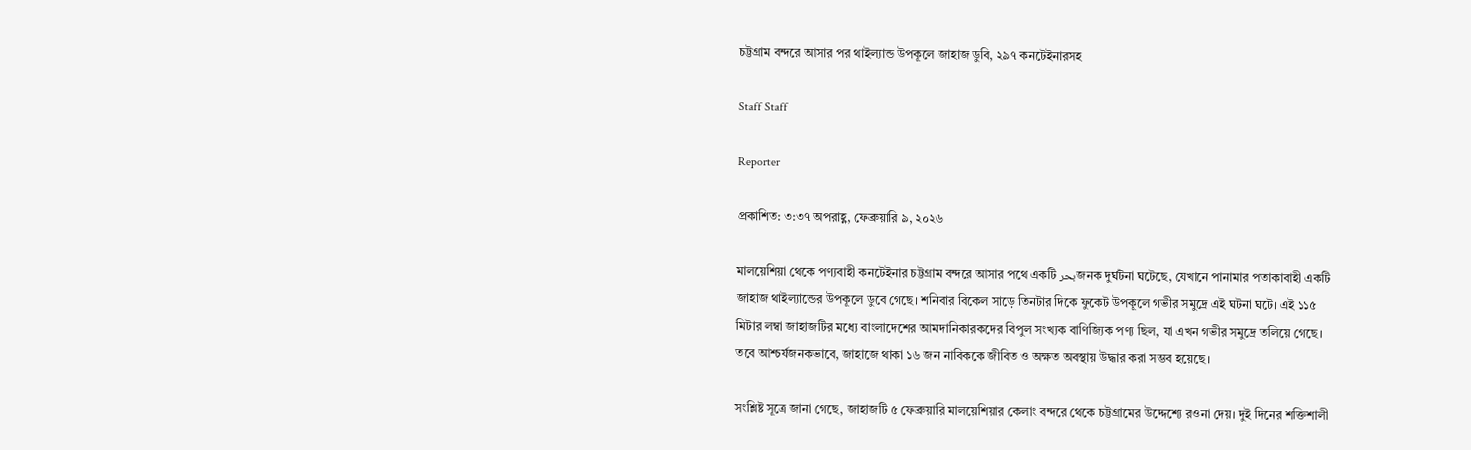চট্টগ্রাম বন্দরে আসার পর থাইল্যান্ড উপকূলে জাহাজ ডুবি, ২৯৭ কনটেইনারসহ

Staff Staff

Reporter

প্রকাশিত: ৩:৩৭ অপরাহ্ণ, ফেব্রুয়ারি ৯, ২০২৬

মালয়েশিয়া থেকে পণ্যবাহী কনটেইনার চট্টগ্রাম বন্দরে আসার পথে একটি بحرজনক দুর্ঘটনা ঘটেছে, যেখানে পানামার পতাকাবাহী একটি জাহাজ থাইল্যান্ডের উপকূলে ডুবে গেছে। শনিবার বিকেল সাড়ে তিনটার দিকে ফুকেট উপকূলে গভীর সমুদ্রে এই ঘটনা ঘটে। এই ১১৫ মিটার লম্বা জাহাজটির মধ্যে বাংলাদেশের আমদানিকারকদের বিপুল সংখ্যক বাণিজ্যিক পণ্য ছিল, যা এখন গভীর সমুদ্রে তলিয়ে গেছে। তবে আশ্চর্যজনকভাবে, জাহাজে থাকা ১৬ জন নাবিককে জীবিত ও অক্ষত অবস্থায় উদ্ধার করা সম্ভব হয়েছে।

সংশ্লিষ্ট সূত্রে জানা গেছে, জাহাজটি ৫ ফেব্রুয়ারি মালয়েশিয়ার কেলাং বন্দরে থেকে চট্টগ্রামের উদ্দেশ্যে রওনা দেয়। দুই দিনের শক্তিশালী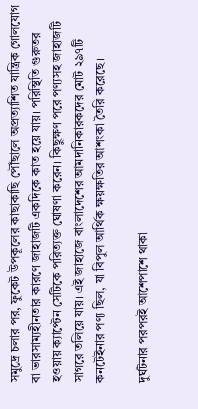সমুদ্রে চলার পর, ফুকেট উপকূলের কাছাকাছি পৌঁছালে অপ্রত্যাশিত যান্ত্রিক গোলযোগ বা ভারসাম্যহীনতার কারণে জাহাজটি একদিকে কাত হয়ে যায়। পরিস্থিতি গুরুতর হওয়ায় ক্যাপ্টেন সেটিকে পরিত্যক্ত ঘোষণা করেন। কিছুক্ষণ পরে পণ্যসহ জাহাজটি সাগরে তলিয়ে যায়। এই জাহাজে বাংলাদেশের আমদানিকারকদের মোট ২৯৭টি কনটেইনার পণ্য ছিল, যা বিপুল আর্থিক ক্ষয়ক্ষতির আশংকা তৈরি করেছে।

দুর্ঘটনার পরপরই আশেপাশে থাকা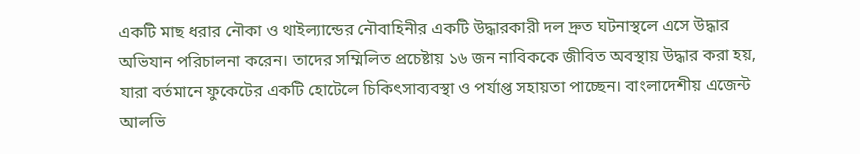একটি মাছ ধরার নৌকা ও থাইল্যান্ডের নৌবাহিনীর একটি উদ্ধারকারী দল দ্রুত ঘটনাস্থলে এসে উদ্ধার অভিযান পরিচালনা করেন। তাদের সম্মিলিত প্রচেষ্টায় ১৬ জন নাবিককে জীবিত অবস্থায় উদ্ধার করা হয়, যারা বর্তমানে ফুকেটের একটি হোটেলে চিকিৎসাব্যবস্থা ও পর্যাপ্ত সহায়তা পাচ্ছেন। বাংলাদেশীয় এজেন্ট আলভি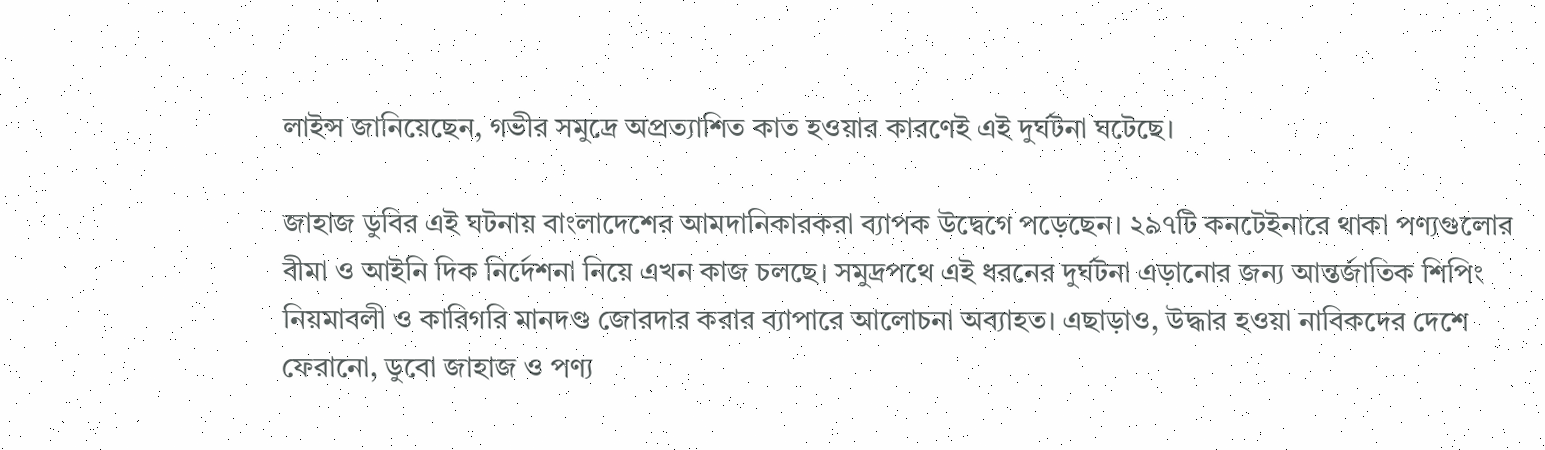লাইন্স জানিয়েছেন, গভীর সমুদ্রে অপ্রত্যাশিত কাত হওয়ার কারণেই এই দুর্ঘটনা ঘটেছে।

জাহাজ ডুবির এই ঘটনায় বাংলাদেশের আমদানিকারকরা ব্যাপক উদ্বেগে পড়েছেন। ২৯৭টি কনটেইনারে থাকা পণ্যগুলোর বীমা ও আইনি দিক নির্দেশনা নিয়ে এখন কাজ চলছে। সমুদ্রপথে এই ধরনের দুর্ঘটনা এড়ানোর জন্য আন্তর্জাতিক শিপিং নিয়মাবলী ও কারিগরি মানদণ্ড জোরদার করার ব্যাপারে আলোচনা অব্যাহত। এছাড়াও, উদ্ধার হওয়া নাবিকদের দেশে ফেরানো, ডুবো জাহাজ ও পণ্য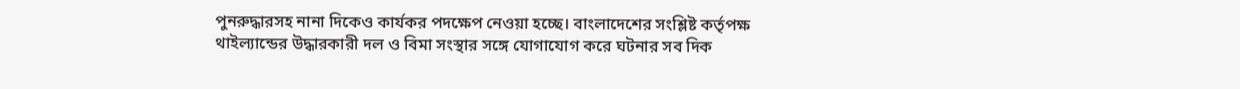পুনরুদ্ধারসহ নানা দিকেও কার্যকর পদক্ষেপ নেওয়া হচ্ছে। বাংলাদেশের সংশ্লিষ্ট কর্তৃপক্ষ থাইল্যান্ডের উদ্ধারকারী দল ও বিমা সংস্থার সঙ্গে যোগাযোগ করে ঘটনার সব দিক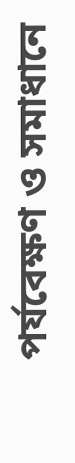পর্যবেক্ষণ ও সমাধানে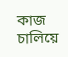কাজ চালিয়ে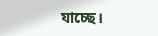যাচ্ছে।